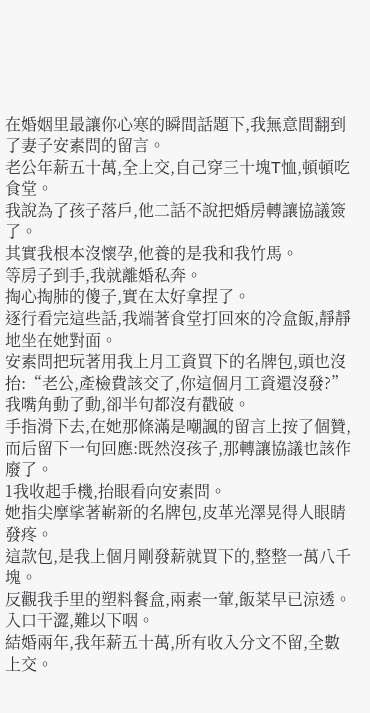在婚姻里最讓你心寒的瞬間話題下,我無意間翻到了妻子安素問的留言。
老公年薪五十萬,全上交,自己穿三十塊T恤,頓頓吃食堂。
我說為了孩子落戶,他二話不說把婚房轉讓協議簽了。
其實我根本沒懷孕,他養的是我和我竹馬。
等房子到手,我就離婚私奔。
掏心掏肺的傻子,實在太好拿捏了。
逐行看完這些話,我端著食堂打回來的冷盒飯,靜靜地坐在她對面。
安素問把玩著用我上月工資買下的名牌包,頭也沒抬:“老公,產檢費該交了,你這個月工資還沒發?”
我嘴角動了動,卻半句都沒有戳破。
手指滑下去,在她那條滿是嘲諷的留言上按了個贊,而后留下一句回應:既然沒孩子,那轉讓協議也該作廢了。
1我收起手機,抬眼看向安素問。
她指尖摩挲著嶄新的名牌包,皮革光澤晃得人眼睛發疼。
這款包,是我上個月剛發薪就買下的,整整一萬八千塊。
反觀我手里的塑料餐盒,兩素一葷,飯菜早已涼透。
入口干澀,難以下咽。
結婚兩年,我年薪五十萬,所有收入分文不留,全數上交。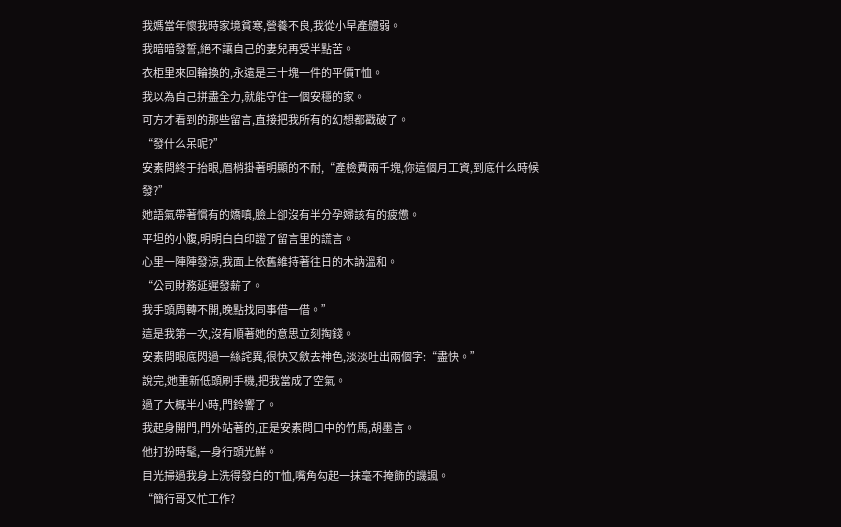我媽當年懷我時家境貧寒,營養不良,我從小早產體弱。
我暗暗發誓,絕不讓自己的妻兒再受半點苦。
衣柜里來回輪換的,永遠是三十塊一件的平價T恤。
我以為自己拼盡全力,就能守住一個安穩的家。
可方才看到的那些留言,直接把我所有的幻想都戳破了。
“發什么呆呢?”
安素問終于抬眼,眉梢掛著明顯的不耐,“產檢費兩千塊,你這個月工資,到底什么時候發?”
她語氣帶著慣有的嬌嗔,臉上卻沒有半分孕婦該有的疲憊。
平坦的小腹,明明白白印證了留言里的謊言。
心里一陣陣發涼,我面上依舊維持著往日的木訥溫和。
“公司財務延遲發薪了。
我手頭周轉不開,晚點找同事借一借。”
這是我第一次,沒有順著她的意思立刻掏錢。
安素問眼底閃過一絲詫異,很快又斂去神色,淡淡吐出兩個字:“盡快。”
說完,她重新低頭刷手機,把我當成了空氣。
過了大概半小時,門鈴響了。
我起身開門,門外站著的,正是安素問口中的竹馬,胡墨言。
他打扮時髦,一身行頭光鮮。
目光掃過我身上洗得發白的T恤,嘴角勾起一抹毫不掩飾的譏諷。
“簡行哥又忙工作?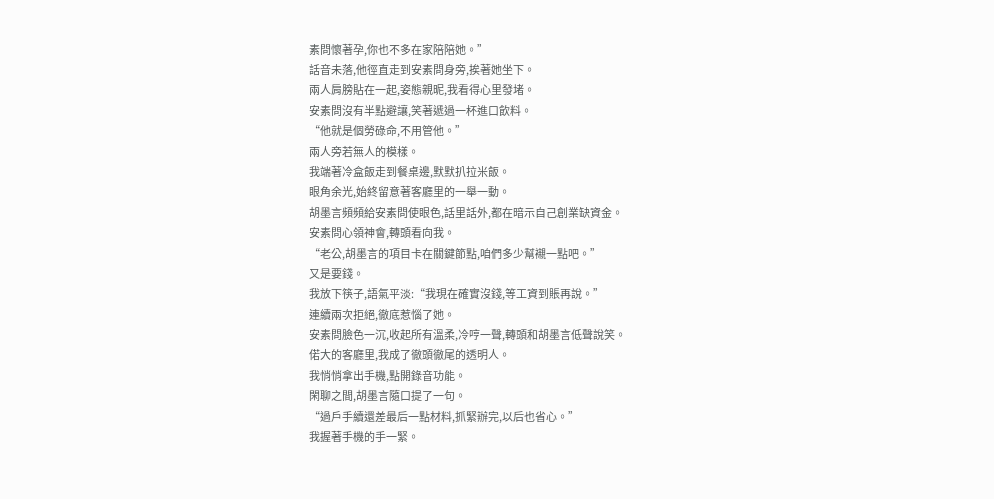素問懷著孕,你也不多在家陪陪她。”
話音未落,他徑直走到安素問身旁,挨著她坐下。
兩人肩膀貼在一起,姿態親昵,我看得心里發堵。
安素問沒有半點避讓,笑著遞過一杯進口飲料。
“他就是個勞碌命,不用管他。”
兩人旁若無人的模樣。
我端著冷盒飯走到餐桌邊,默默扒拉米飯。
眼角余光,始終留意著客廳里的一舉一動。
胡墨言頻頻給安素問使眼色,話里話外,都在暗示自己創業缺資金。
安素問心領神會,轉頭看向我。
“老公,胡墨言的項目卡在關鍵節點,咱們多少幫襯一點吧。”
又是要錢。
我放下筷子,語氣平淡:“我現在確實沒錢,等工資到賬再說。”
連續兩次拒絕,徹底惹惱了她。
安素問臉色一沉,收起所有溫柔,冷哼一聲,轉頭和胡墨言低聲說笑。
偌大的客廳里,我成了徹頭徹尾的透明人。
我悄悄拿出手機,點開錄音功能。
閑聊之間,胡墨言隨口提了一句。
“過戶手續還差最后一點材料,抓緊辦完,以后也省心。”
我握著手機的手一緊。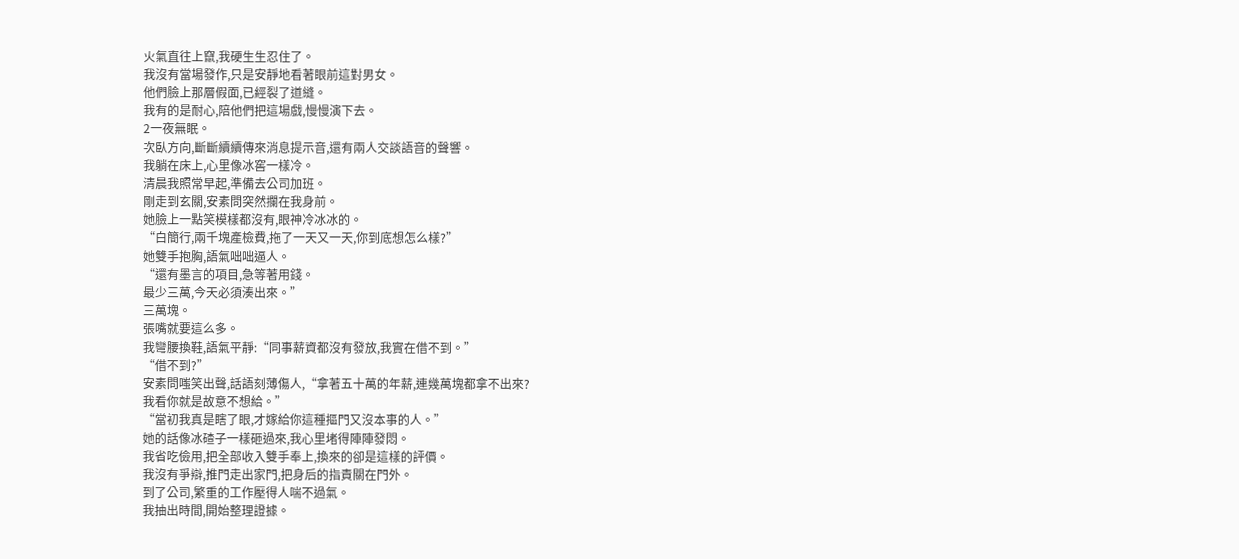火氣直往上竄,我硬生生忍住了。
我沒有當場發作,只是安靜地看著眼前這對男女。
他們臉上那層假面,已經裂了道縫。
我有的是耐心,陪他們把這場戲,慢慢演下去。
2一夜無眠。
次臥方向,斷斷續續傳來消息提示音,還有兩人交談語音的聲響。
我躺在床上,心里像冰窖一樣冷。
清晨我照常早起,準備去公司加班。
剛走到玄關,安素問突然攔在我身前。
她臉上一點笑模樣都沒有,眼神冷冰冰的。
“白簡行,兩千塊產檢費,拖了一天又一天,你到底想怎么樣?”
她雙手抱胸,語氣咄咄逼人。
“還有墨言的項目,急等著用錢。
最少三萬,今天必須湊出來。”
三萬塊。
張嘴就要這么多。
我彎腰換鞋,語氣平靜:“同事薪資都沒有發放,我實在借不到。”
“借不到?”
安素問嗤笑出聲,話語刻薄傷人,“拿著五十萬的年薪,連幾萬塊都拿不出來?
我看你就是故意不想給。”
“當初我真是瞎了眼,才嫁給你這種摳門又沒本事的人。”
她的話像冰碴子一樣砸過來,我心里堵得陣陣發悶。
我省吃儉用,把全部收入雙手奉上,換來的卻是這樣的評價。
我沒有爭辯,推門走出家門,把身后的指責關在門外。
到了公司,繁重的工作壓得人喘不過氣。
我抽出時間,開始整理證據。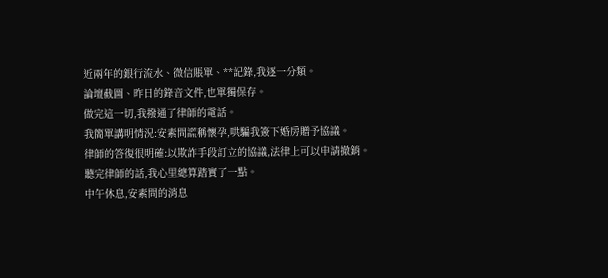近兩年的銀行流水、微信賬單、**記錄,我逐一分類。
論壇截圖、昨日的錄音文件,也單獨保存。
做完這一切,我撥通了律師的電話。
我簡單講明情況:安素問謊稱懷孕,哄騙我簽下婚房贈予協議。
律師的答復很明確:以欺詐手段訂立的協議,法律上可以申請撤銷。
聽完律師的話,我心里總算踏實了一點。
中午休息,安素問的消息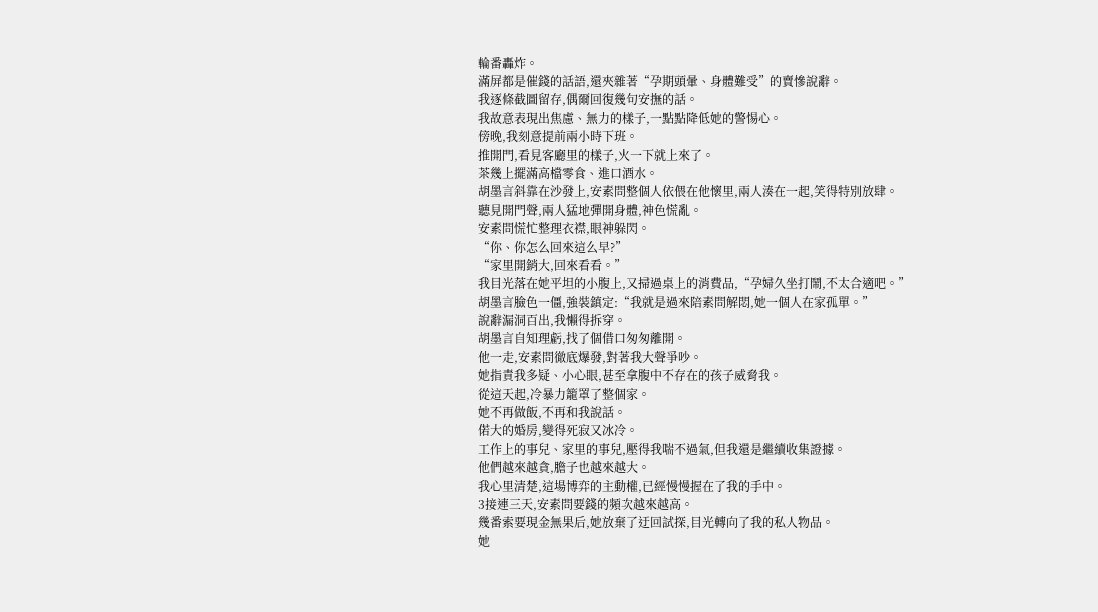輪番轟炸。
滿屏都是催錢的話語,還夾雜著“孕期頭暈、身體難受”的賣慘說辭。
我逐條截圖留存,偶爾回復幾句安撫的話。
我故意表現出焦慮、無力的樣子,一點點降低她的警惕心。
傍晚,我刻意提前兩小時下班。
推開門,看見客廳里的樣子,火一下就上來了。
茶幾上擺滿高檔零食、進口酒水。
胡墨言斜靠在沙發上,安素問整個人依偎在他懷里,兩人湊在一起,笑得特別放肆。
聽見開門聲,兩人猛地彈開身體,神色慌亂。
安素問慌忙整理衣襟,眼神躲閃。
“你、你怎么回來這么早?”
“家里開銷大,回來看看。”
我目光落在她平坦的小腹上,又掃過桌上的消費品,“孕婦久坐打鬧,不太合適吧。”
胡墨言臉色一僵,強裝鎮定:“我就是過來陪素問解悶,她一個人在家孤單。”
說辭漏洞百出,我懶得拆穿。
胡墨言自知理虧,找了個借口匆匆離開。
他一走,安素問徹底爆發,對著我大聲爭吵。
她指責我多疑、小心眼,甚至拿腹中不存在的孩子威脅我。
從這天起,冷暴力籠罩了整個家。
她不再做飯,不再和我說話。
偌大的婚房,變得死寂又冰冷。
工作上的事兒、家里的事兒,壓得我喘不過氣,但我還是繼續收集證據。
他們越來越貪,膽子也越來越大。
我心里清楚,這場博弈的主動權,已經慢慢握在了我的手中。
3接連三天,安素問要錢的頻次越來越高。
幾番索要現金無果后,她放棄了迂回試探,目光轉向了我的私人物品。
她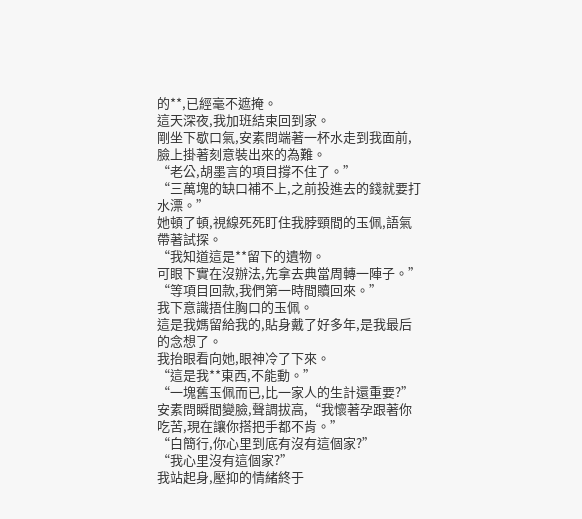的**,已經毫不遮掩。
這天深夜,我加班結束回到家。
剛坐下歇口氣,安素問端著一杯水走到我面前,臉上掛著刻意裝出來的為難。
“老公,胡墨言的項目撐不住了。”
“三萬塊的缺口補不上,之前投進去的錢就要打水漂。”
她頓了頓,視線死死盯住我脖頸間的玉佩,語氣帶著試探。
“我知道這是**留下的遺物。
可眼下實在沒辦法,先拿去典當周轉一陣子。”
“等項目回款,我們第一時間贖回來。”
我下意識捂住胸口的玉佩。
這是我媽留給我的,貼身戴了好多年,是我最后的念想了。
我抬眼看向她,眼神冷了下來。
“這是我**東西,不能動。”
“一塊舊玉佩而已,比一家人的生計還重要?”
安素問瞬間變臉,聲調拔高,“我懷著孕跟著你吃苦,現在讓你搭把手都不肯。”
“白簡行,你心里到底有沒有這個家?”
“我心里沒有這個家?”
我站起身,壓抑的情緒終于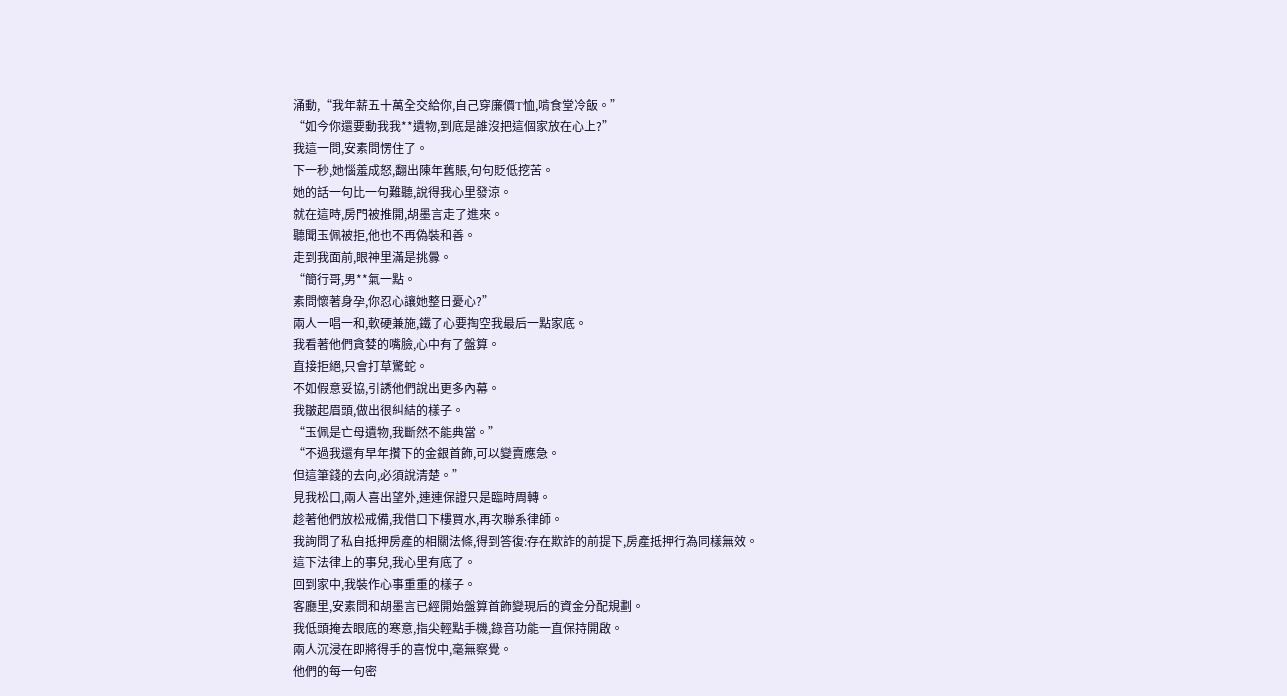涌動,“我年薪五十萬全交給你,自己穿廉價T恤,啃食堂冷飯。”
“如今你還要動我我**遺物,到底是誰沒把這個家放在心上?”
我這一問,安素問愣住了。
下一秒,她惱羞成怒,翻出陳年舊賬,句句貶低挖苦。
她的話一句比一句難聽,說得我心里發涼。
就在這時,房門被推開,胡墨言走了進來。
聽聞玉佩被拒,他也不再偽裝和善。
走到我面前,眼神里滿是挑釁。
“簡行哥,男**氣一點。
素問懷著身孕,你忍心讓她整日憂心?”
兩人一唱一和,軟硬兼施,鐵了心要掏空我最后一點家底。
我看著他們貪婪的嘴臉,心中有了盤算。
直接拒絕,只會打草驚蛇。
不如假意妥協,引誘他們說出更多內幕。
我皺起眉頭,做出很糾結的樣子。
“玉佩是亡母遺物,我斷然不能典當。”
“不過我還有早年攢下的金銀首飾,可以變賣應急。
但這筆錢的去向,必須說清楚。”
見我松口,兩人喜出望外,連連保證只是臨時周轉。
趁著他們放松戒備,我借口下樓買水,再次聯系律師。
我詢問了私自抵押房產的相關法條,得到答復:存在欺詐的前提下,房產抵押行為同樣無效。
這下法律上的事兒,我心里有底了。
回到家中,我裝作心事重重的樣子。
客廳里,安素問和胡墨言已經開始盤算首飾變現后的資金分配規劃。
我低頭掩去眼底的寒意,指尖輕點手機,錄音功能一直保持開啟。
兩人沉浸在即將得手的喜悅中,毫無察覺。
他們的每一句密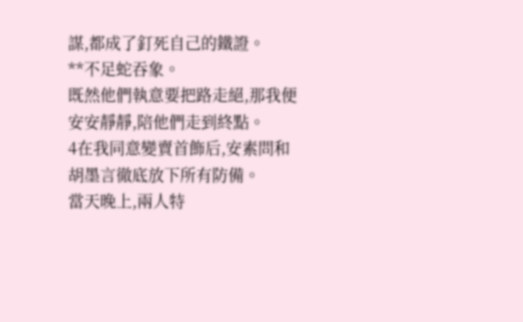謀,都成了釘死自己的鐵證。
**不足蛇吞象。
既然他們執意要把路走絕,那我便安安靜靜,陪他們走到終點。
4在我同意變賣首飾后,安素問和胡墨言徹底放下所有防備。
當天晚上,兩人特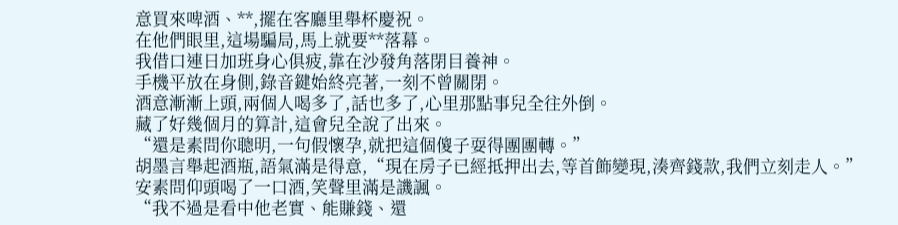意買來啤酒、**,擺在客廳里舉杯慶祝。
在他們眼里,這場騙局,馬上就要**落幕。
我借口連日加班身心俱疲,靠在沙發角落閉目養神。
手機平放在身側,錄音鍵始終亮著,一刻不曾關閉。
酒意漸漸上頭,兩個人喝多了,話也多了,心里那點事兒全往外倒。
藏了好幾個月的算計,這會兒全說了出來。
“還是素問你聰明,一句假懷孕,就把這個傻子耍得團團轉。”
胡墨言舉起酒瓶,語氣滿是得意,“現在房子已經抵押出去,等首飾變現,湊齊錢款,我們立刻走人。”
安素問仰頭喝了一口酒,笑聲里滿是譏諷。
“我不過是看中他老實、能賺錢、還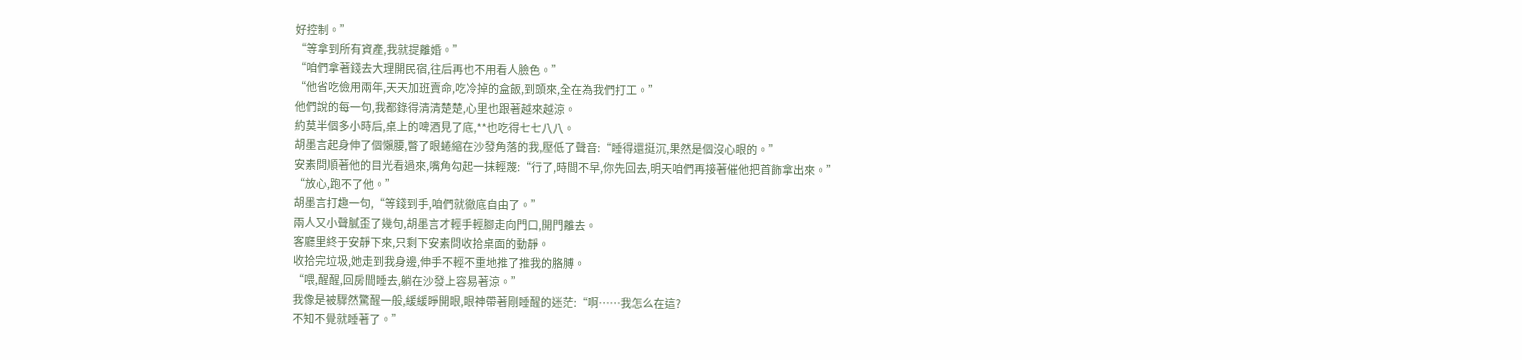好控制。”
“等拿到所有資產,我就提離婚。”
“咱們拿著錢去大理開民宿,往后再也不用看人臉色。”
“他省吃儉用兩年,天天加班賣命,吃冷掉的盒飯,到頭來,全在為我們打工。”
他們說的每一句,我都錄得清清楚楚,心里也跟著越來越涼。
約莫半個多小時后,桌上的啤酒見了底,**也吃得七七八八。
胡墨言起身伸了個懶腰,瞥了眼蜷縮在沙發角落的我,壓低了聲音:“睡得還挺沉,果然是個沒心眼的。”
安素問順著他的目光看過來,嘴角勾起一抹輕蔑:“行了,時間不早,你先回去,明天咱們再接著催他把首飾拿出來。”
“放心,跑不了他。”
胡墨言打趣一句,“等錢到手,咱們就徹底自由了。”
兩人又小聲膩歪了幾句,胡墨言才輕手輕腳走向門口,開門離去。
客廳里終于安靜下來,只剩下安素問收拾桌面的動靜。
收拾完垃圾,她走到我身邊,伸手不輕不重地推了推我的胳膊。
“喂,醒醒,回房間睡去,躺在沙發上容易著涼。”
我像是被驟然驚醒一般,緩緩睜開眼,眼神帶著剛睡醒的迷茫:“啊……我怎么在這?
不知不覺就睡著了。”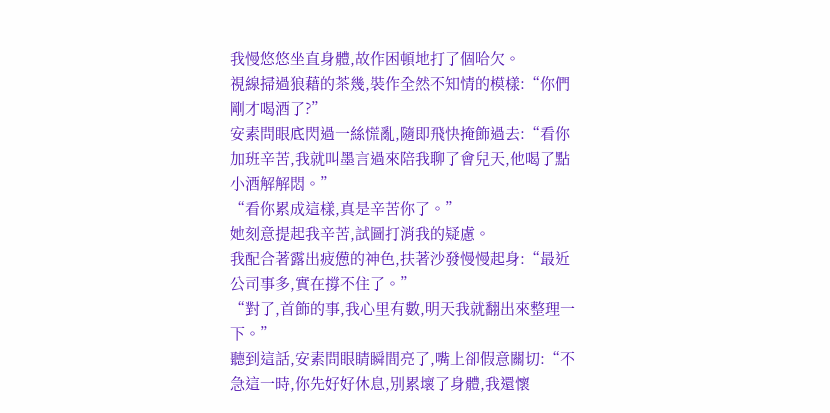我慢悠悠坐直身體,故作困頓地打了個哈欠。
視線掃過狼藉的茶幾,裝作全然不知情的模樣:“你們剛才喝酒了?”
安素問眼底閃過一絲慌亂,隨即飛快掩飾過去:“看你加班辛苦,我就叫墨言過來陪我聊了會兒天,他喝了點小酒解解悶。”
“看你累成這樣,真是辛苦你了。”
她刻意提起我辛苦,試圖打消我的疑慮。
我配合著露出疲憊的神色,扶著沙發慢慢起身:“最近公司事多,實在撐不住了。”
“對了,首飾的事,我心里有數,明天我就翻出來整理一下。”
聽到這話,安素問眼睛瞬間亮了,嘴上卻假意關切:“不急這一時,你先好好休息,別累壞了身體,我還懷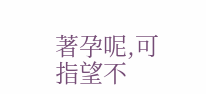著孕呢,可指望不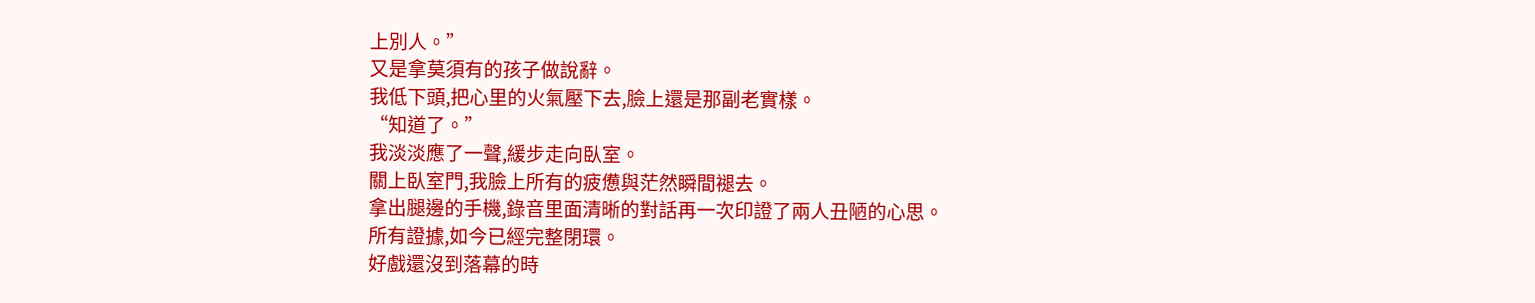上別人。”
又是拿莫須有的孩子做說辭。
我低下頭,把心里的火氣壓下去,臉上還是那副老實樣。
“知道了。”
我淡淡應了一聲,緩步走向臥室。
關上臥室門,我臉上所有的疲憊與茫然瞬間褪去。
拿出腿邊的手機,錄音里面清晰的對話再一次印證了兩人丑陋的心思。
所有證據,如今已經完整閉環。
好戲還沒到落幕的時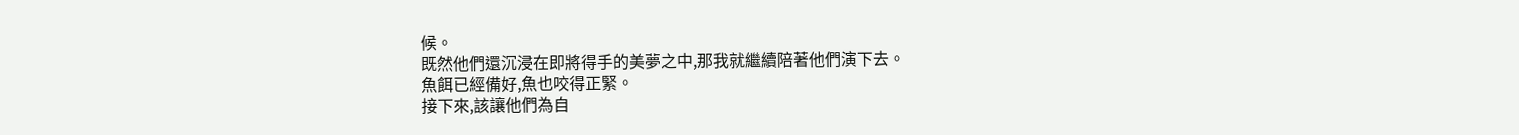候。
既然他們還沉浸在即將得手的美夢之中,那我就繼續陪著他們演下去。
魚餌已經備好,魚也咬得正緊。
接下來,該讓他們為自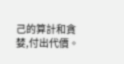己的算計和貪婪,付出代價。